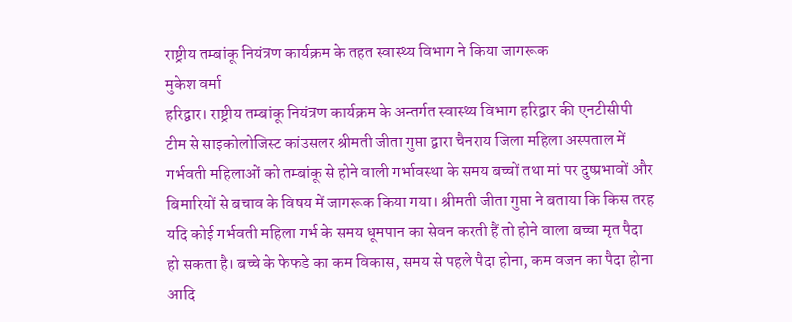राष्ट्रीय तम्बांकू नियंत्रण कार्यक्रम के तहत स्वास्थ्य विभाग ने किया जागरूक
मुकेश वर्मा
हरिद्वार। राष्ट्रीय तम्बांकू नियंत्रण कार्यक्रम के अन्तर्गत स्वास्थ्य विभाग हरिद्वार की एनटीसीपी टीम से साइकोलोजिस्ट कांउसलर श्रीमती जीता गुप्ता द्वारा चैनराय जिला महिला अस्पताल में गर्भवती महिलाओं को तम्बांकू से होने वाली गर्भावस्था के समय बच्चों तथा मां पर दुष्प्रभावों और बिमारियों से बचाव के विषय में जागरूक किया गया। श्रीमती जीता गुप्ता ने बताया कि किस तरह यदि कोई गर्भवती महिला गर्भ के समय धूमपान का सेवन करती हैं तो होने वाला बच्चा मृत पैदा हो सकता है। बच्चे के फेफडे का कम विकास, समय से पहले पैदा होना, कम वजन का पैदा होना आदि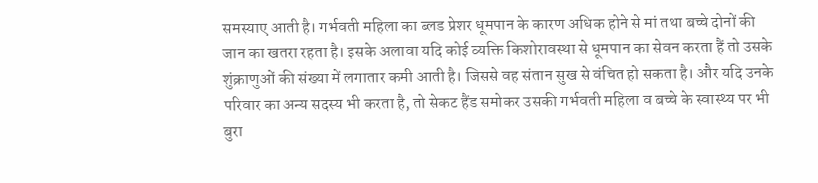समस्याए आती है। गर्भवती महिला का ब्लड प्रेशर धूमपान के कारण अधिक होने से मां तथा बच्चे दोनों की जान का खतरा रहता है। इसके अलावा यदि कोई व्यक्ति किशोरावस्था से धूमपान का सेवन करता हैं तो उसके शुंक्राणुओं की संख्या में लगातार कमी आती है। जिससे वह संतान सुख से वंचित हो सकता है। और यदि उनके परिवार का अन्य सदस्य भी करता है, तो सेकट हैंड समोकर उसकी गर्भवती महिला व बच्चे के स्वास्थ्य पर भी बुरा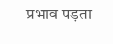प्रभाव पड़ता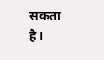सकता है।